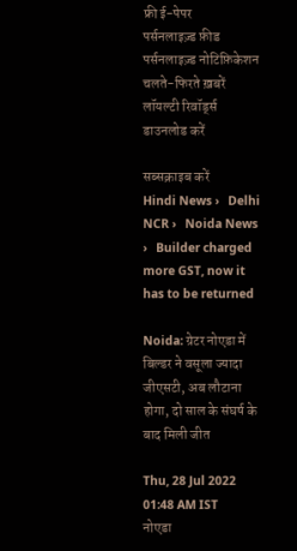फ्री ई-पेपर
पर्सनलाइज़्ड फ़ीड
पर्सनलाइज़्ड नोटिफ़िकेशन
चलते-फिरते ख़बरें
लॉयल्टी रिवॉर्ड्स
डाउनलोड करें

सब्सक्राइब करें
Hindi News ›   Delhi NCR ›   Noida News ›   Builder charged more GST, now it has to be returned

Noida: ग्रेटर नोएडा में बिल्डर ने वसूला ज्यादा जीएसटी, अब लौटाना होगा, दो साल के संघर्ष के बाद मिली जीत

Thu, 28 Jul 2022 01:48 AM IST
नोएडा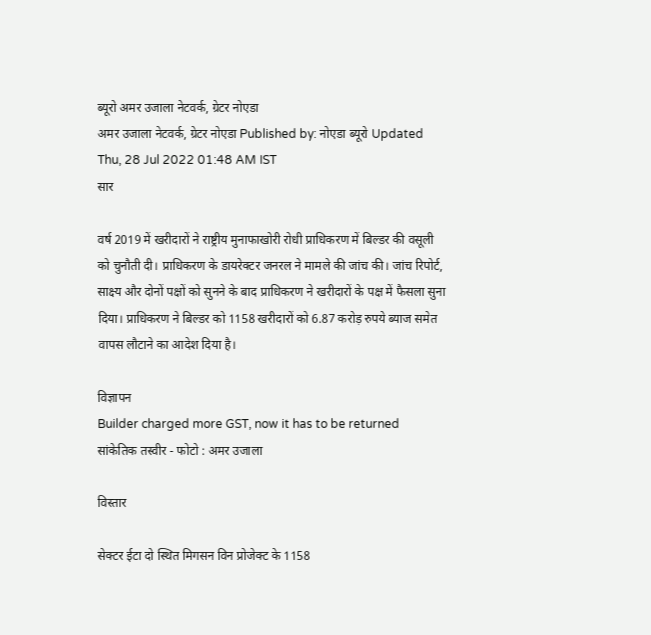ब्यूरो अमर उजाला नेटवर्क, ग्रेटर नोएडा
अमर उजाला नेटवर्क, ग्रेटर नोएडा Published by: नोएडा ब्यूरो Updated Thu, 28 Jul 2022 01:48 AM IST
सार

वर्ष 2019 में खरीदारों ने राष्ट्रीय मुनाफाखोरी रोधी प्राधिकरण में बिल्डर की वसूली को चुनौती दी। प्राधिकरण के डायरेक्टर जनरल ने मामले की जांच की। जांच रिपोर्ट, साक्ष्य और दोनों पक्षों को सुनने के बाद प्राधिकरण ने खरीदारों के पक्ष में फैसला सुना दिया। प्राधिकरण ने बिल्डर को 1158 खरीदारों को 6.87 करोड़ रुपये ब्याज समेत वापस लौटाने का आदेश दिया है।

विज्ञापन
Builder charged more GST, now it has to be returned
सांकेतिक तस्वीर - फोटो : अमर उजाला

विस्तार

सेक्टर ईटा दो स्थित मिगसन विन प्रोजेक्ट के 1158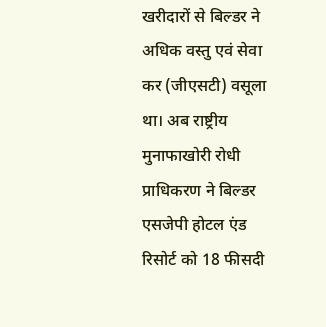खरीदारों से बिल्डर ने अधिक वस्तु एवं सेवा कर (जीएसटी) वसूला था। अब राष्ट्रीय मुनाफाखोरी रोधी प्राधिकरण ने बिल्डर एसजेपी होटल एंड रिसोर्ट को 18 फीसदी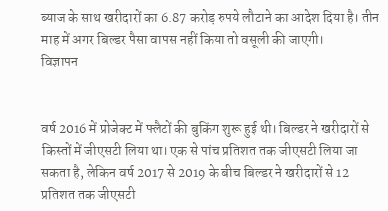ब्याज के साथ खरीदारों का 6.87 करोड़ रुपये लौटाने का आदेश दिया है। तीन माह में अगर बिल्डर पैसा वापस नहीं किया तो वसूली की जाएगी।
विज्ञापन


वर्ष 2016 में प्रोजेक्ट में फ्लैटों की बुकिंग शुरू हुई थी। बिल्डर ने खरीदारों से किस्तों में जीएसटी लिया था। एक से पांच प्रतिशत तक जीएसटी लिया जा सकता है, लेकिन वर्ष 2017 से 2019 के बीच बिल्डर ने खरीदारों से 12 प्रतिशत तक जीएसटी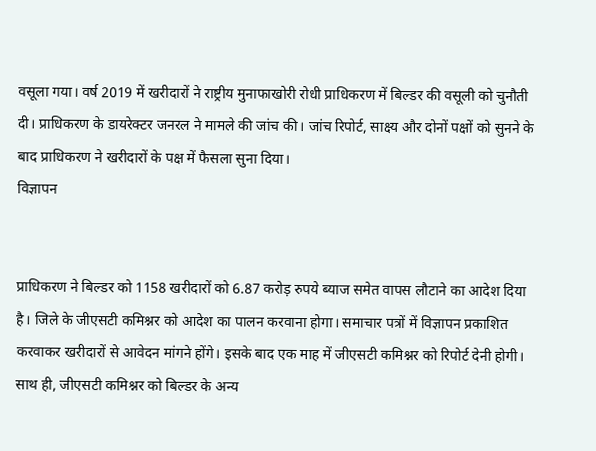वसूला गया। वर्ष 2019 में खरीदारों ने राष्ट्रीय मुनाफाखोरी रोधी प्राधिकरण में बिल्डर की वसूली को चुनौती दी। प्राधिकरण के डायरेक्टर जनरल ने मामले की जांच की। जांच रिपोर्ट, साक्ष्य और दोनों पक्षों को सुनने के बाद प्राधिकरण ने खरीदारों के पक्ष में फैसला सुना दिया।
विज्ञापन


प्राधिकरण ने बिल्डर को 1158 खरीदारों को 6.87 करोड़ रुपये ब्याज समेत वापस लौटाने का आदेश दिया है। जिले के जीएसटी कमिश्नर को आदेश का पालन करवाना होगा। समाचार पत्रों में विज्ञापन प्रकाशित करवाकर खरीदारों से आवेदन मांगने होंगे। इसके बाद एक माह में जीएसटी कमिश्नर को रिपोर्ट देनी होगी। साथ ही, जीएसटी कमिश्नर को बिल्डर के अन्य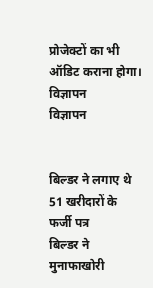प्रोजेक्टों का भी ऑडिट कराना होगा।
विज्ञापन
विज्ञापन


बिल्डर ने लगाए थे 51 खरीदारों के फर्जी पत्र
बिल्डर ने मुनाफाखोरी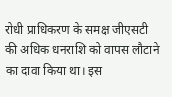रोधी प्राधिकरण के समक्ष जीएसटी की अधिक धनराशि को वापस लौटाने का दावा किया था। इस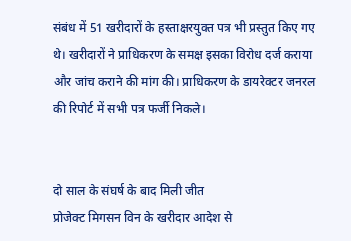संबंध में 51 खरीदारों के हस्ताक्षरयुक्त पत्र भी प्रस्तुत किए गए थे। खरीदारों ने प्राधिकरण के समक्ष इसका विरोध दर्ज कराया और जांच कराने की मांग की। प्राधिकरण के डायरेक्टर जनरल की रिपोर्ट में सभी पत्र फर्जी निकले।


दो साल के संघर्ष के बाद मिली जीत
प्रोजेक्ट मिगसन विन के खरीदार आदेश से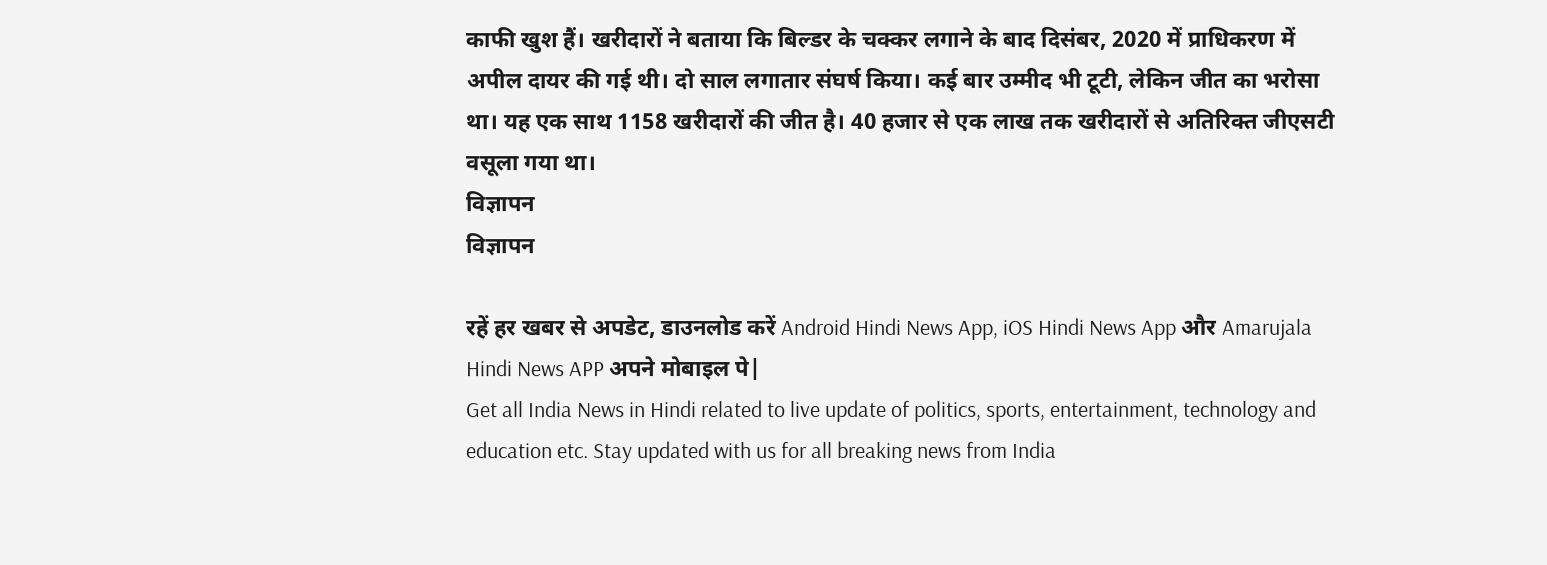काफी खुश हैं। खरीदारों ने बताया कि बिल्डर के चक्कर लगाने के बाद दिसंबर, 2020 में प्राधिकरण में अपील दायर की गई थी। दो साल लगातार संघर्ष किया। कई बार उम्मीद भी टूटी, लेकिन जीत का भरोसा था। यह एक साथ 1158 खरीदारों की जीत है। 40 हजार से एक लाख तक खरीदारों से अतिरिक्त जीएसटी वसूला गया था।
विज्ञापन
विज्ञापन

रहें हर खबर से अपडेट, डाउनलोड करें Android Hindi News App, iOS Hindi News App और Amarujala Hindi News APP अपने मोबाइल पे|
Get all India News in Hindi related to live update of politics, sports, entertainment, technology and education etc. Stay updated with us for all breaking news from India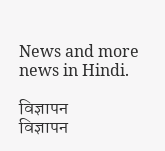News and more news in Hindi.

विज्ञापन
विज्ञापन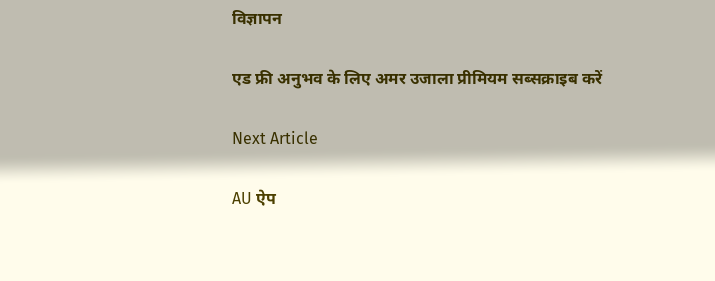विज्ञापन

एड फ्री अनुभव के लिए अमर उजाला प्रीमियम सब्सक्राइब करें

Next Article

AU ऐप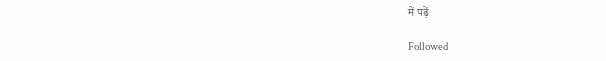में पढ़ें

Followed